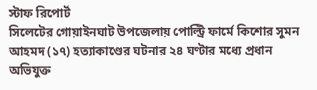স্টাফ রিপোর্ট
সিলেটের গোয়াইনঘাট উপজেলায় পোল্ট্রি ফার্মে কিশোর সুমন আহমদ (১৭) হত্যাকাণ্ডের ঘটনার ২৪ ঘণ্টার মধ্যে প্রধান অভিযুক্ত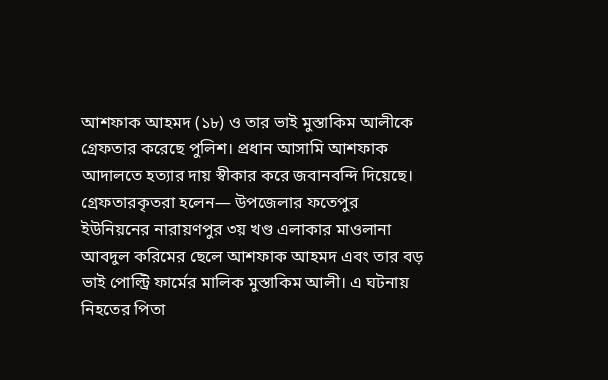আশফাক আহমদ (১৮) ও তার ভাই মুস্তাকিম আলীকে গ্রেফতার করেছে পুলিশ। প্রধান আসামি আশফাক আদালতে হত্যার দায় স্বীকার করে জবানবন্দি দিয়েছে।
গ্রেফতারকৃতরা হলেন— উপজেলার ফতেপুর ইউনিয়নের নারায়ণপুর ৩য় খণ্ড এলাকার মাওলানা আবদুল করিমের ছেলে আশফাক আহমদ এবং তার বড় ভাই পোল্ট্রি ফার্মের মালিক মুস্তাকিম আলী। এ ঘটনায় নিহতের পিতা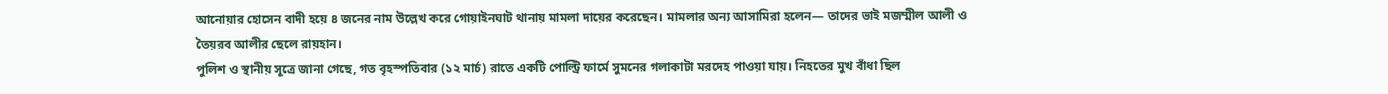আনোয়ার হোসেন বাদী হয়ে ৪ জনের নাম উল্লেখ করে গোয়াইনঘাট থানায় মামলা দায়ের করেছেন। মামলার অন্য আসামিরা হলেন— তাদের ভাই মজম্মীল আলী ও তৈয়রব আলীর ছেলে রায়হান।
পুলিশ ও স্থানীয় সূত্রে জানা গেছে, গত বৃহস্পতিবার (১২ মার্চ) রাতে একটি পোল্ট্রি ফার্মে সুমনের গলাকাটা মরদেহ পাওয়া যায়। নিহতের মুখ বাঁধা ছিল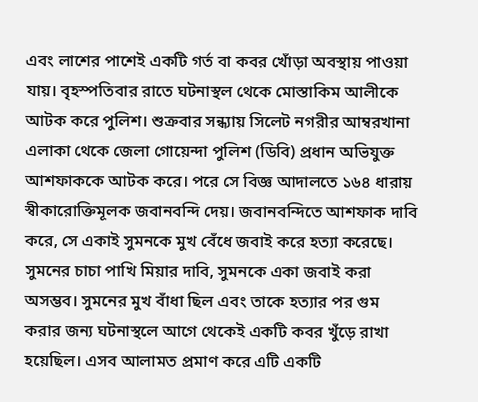এবং লাশের পাশেই একটি গর্ত বা কবর খোঁড়া অবস্থায় পাওয়া যায়। বৃহস্পতিবার রাতে ঘটনাস্থল থেকে মোস্তাকিম আলীকে আটক করে পুলিশ। শুক্রবার সন্ধ্যায় সিলেট নগরীর আম্বরখানা এলাকা থেকে জেলা গোয়েন্দা পুলিশ (ডিবি) প্রধান অভিযুক্ত আশফাককে আটক করে। পরে সে বিজ্ঞ আদালতে ১৬৪ ধারায় স্বীকারোক্তিমূলক জবানবন্দি দেয়। জবানবন্দিতে আশফাক দাবি করে, সে একাই সুমনকে মুখ বেঁধে জবাই করে হত্যা করেছে।
সুমনের চাচা পাখি মিয়ার দাবি, সুমনকে একা জবাই করা অসম্ভব। সুমনের মুখ বাঁধা ছিল এবং তাকে হত্যার পর গুম করার জন্য ঘটনাস্থলে আগে থেকেই একটি কবর খুঁড়ে রাখা হয়েছিল। এসব আলামত প্রমাণ করে এটি একটি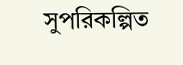সুপরিকল্পিত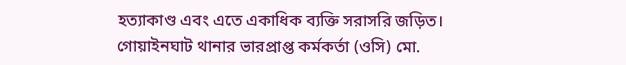হত্যাকাণ্ড এবং এতে একাধিক ব্যক্তি সরাসরি জড়িত।
গোয়াইনঘাট থানার ভারপ্রাপ্ত কর্মকর্তা (ওসি) মো.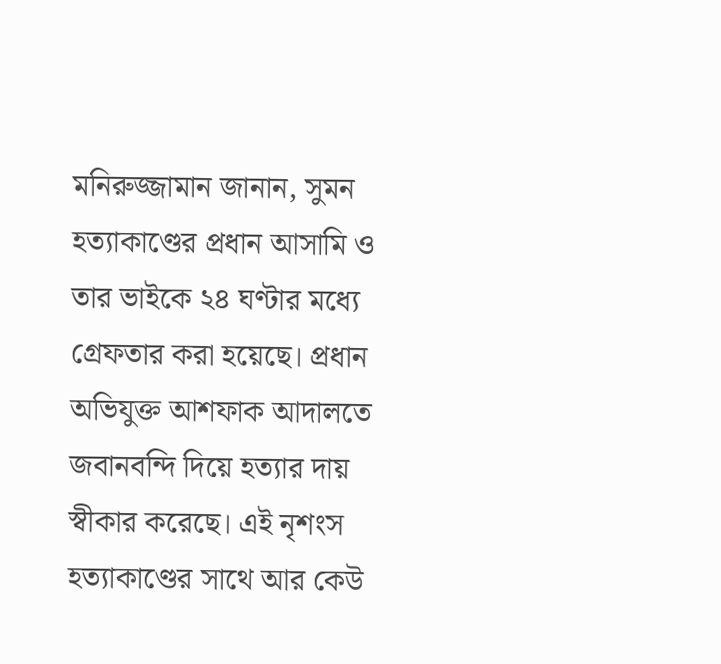মনিরুজ্জামান জানান, সুমন হত্যাকাণ্ডের প্রধান আসামি ও তার ভাইকে ২৪ ঘণ্টার মধ্যে গ্রেফতার করা হয়েছে। প্রধান অভিযুক্ত আশফাক আদালতে জবানবন্দি দিয়ে হত্যার দায় স্বীকার করেছে। এই নৃশংস হত্যাকাণ্ডের সাথে আর কেউ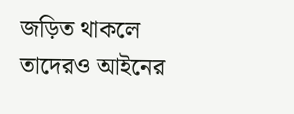জড়িত থাকলে তাদেরও আইনের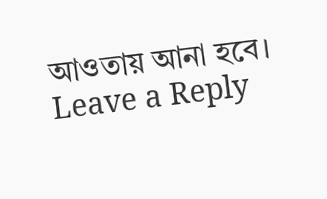আওতায় আনা হবে।
Leave a Reply